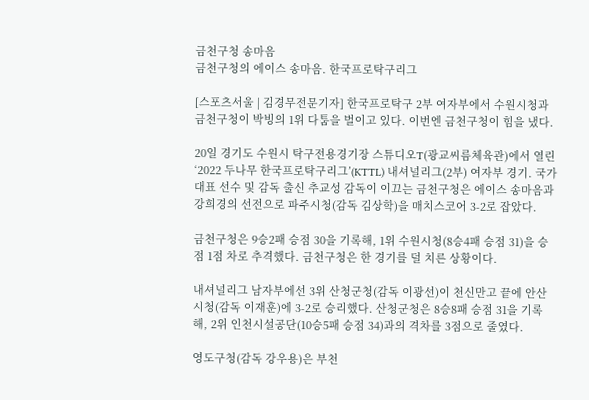금천구청 송마음
금천구청의 에이스 송마음. 한국프로탁구리그

[스포츠서울 | 김경무전문기자] 한국프로탁구 2부 여자부에서 수원시청과 금천구청이 박빙의 1위 다툼을 벌이고 있다. 이번엔 금천구청이 힘을 냈다.

20일 경기도 수원시 탁구전용경기장 스튜디오T(광교씨름체육관)에서 열린 ‘2022 두나무 한국프로탁구리그’(KTTL) 내셔널리그(2부) 여자부 경기. 국가대표 선수 및 감독 출신 추교성 감독이 이끄는 금천구청은 에이스 송마음과 강희경의 선전으로 파주시청(감독 김상학)을 매치스코어 3-2로 잡았다.

금천구청은 9승2패 승점 30을 기록해, 1위 수원시청(8승4패 승점 31)을 승점 1점 차로 추격했다. 금천구청은 한 경기를 덜 치른 상황이다.

내셔널리그 남자부에선 3위 산청군청(감독 이광선)이 천신만고 끝에 안산시청(감독 이재훈)에 3-2로 승리했다. 산청군청은 8승8패 승점 31을 기록해, 2위 인천시설공단(10승5패 승점 34)과의 격차를 3점으로 줄였다.

영도구청(감독 강우용)은 부천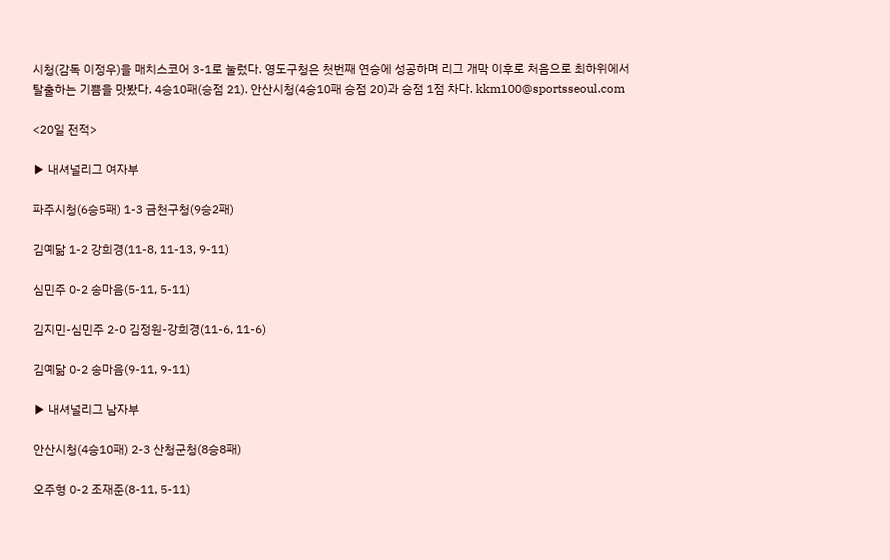시청(감독 이정우)을 매치스코어 3-1로 눌렀다. 영도구청은 첫번째 연승에 성공하며 리그 개막 이후로 처음으로 최하위에서 탈출하는 기쁨을 맛봤다. 4승10패(승점 21). 안산시청(4승10패 승점 20)과 승점 1점 차다. kkm100@sportsseoul.com

<20일 전적>

▶ 내셔널리그 여자부

파주시청(6승5패) 1-3 금천구청(9승2패)

김예닮 1-2 강희경(11-8, 11-13, 9-11)

심민주 0-2 송마음(5-11, 5-11)

김지민-심민주 2-0 김정원-강희경(11-6, 11-6)

김예닮 0-2 송마음(9-11, 9-11)

▶ 내셔널리그 남자부

안산시청(4승10패) 2-3 산청군청(8승8패)

오주형 0-2 조재준(8-11, 5-11)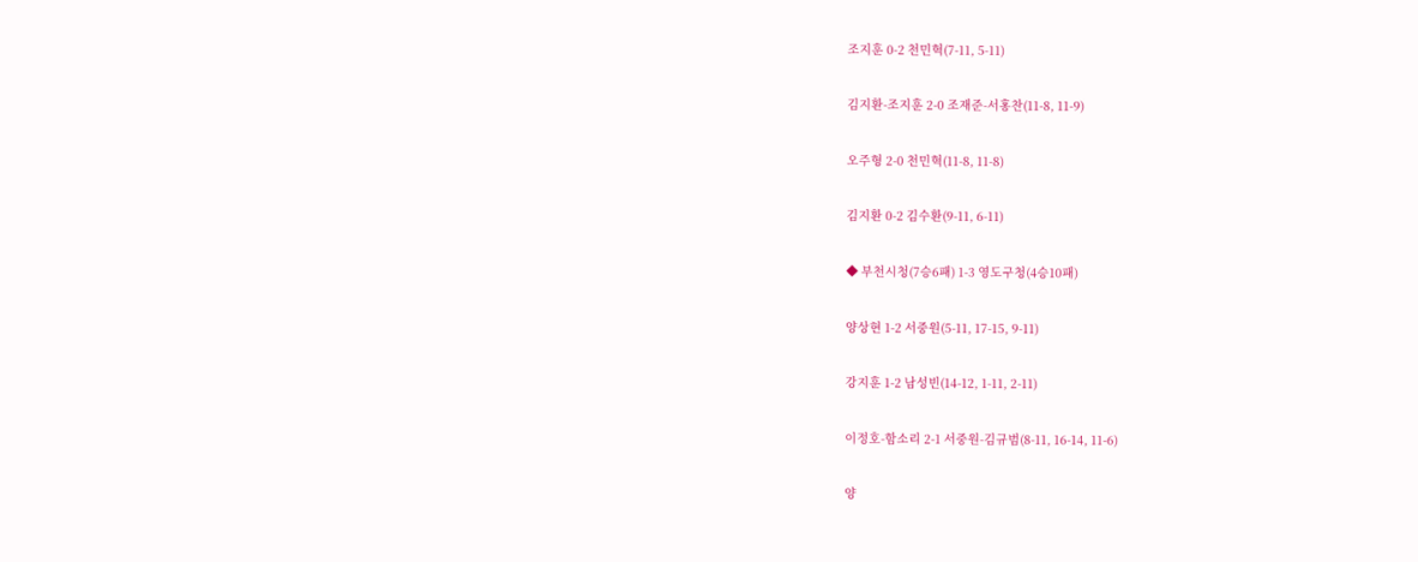조지훈 0-2 천민혁(7-11, 5-11)

김지환-조지훈 2-0 조재준-서홍찬(11-8, 11-9)

오주형 2-0 천민혁(11-8, 11-8)

김지환 0-2 김수환(9-11, 6-11)

◆ 부천시청(7승6패) 1-3 영도구청(4승10패)

양상현 1-2 서중원(5-11, 17-15, 9-11)

강지훈 1-2 남성빈(14-12, 1-11, 2-11)

이정호-함소리 2-1 서중원-김규범(8-11, 16-14, 11-6)

양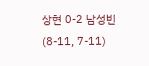상현 0-2 남성빈(8-11, 7-11)